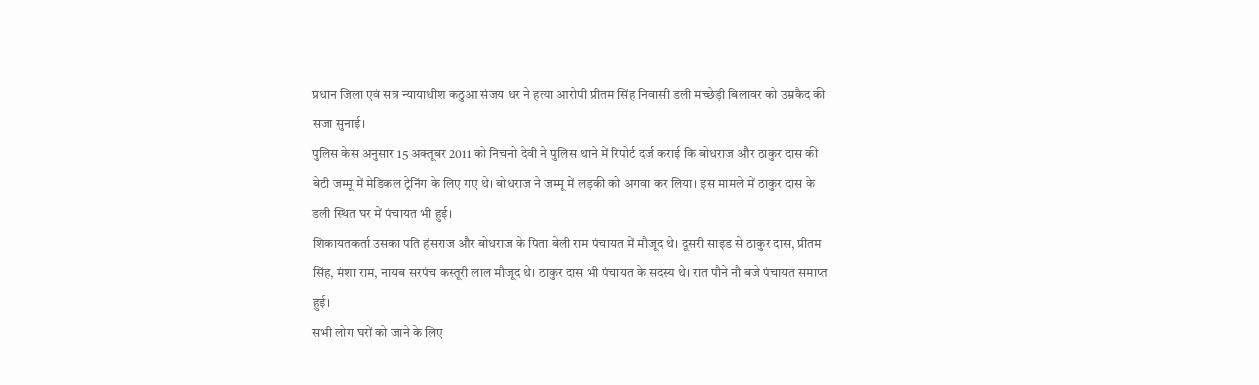प्रधान जिला एवं सत्र न्यायाधीश कठुआ संजय धर ने हत्या आरोपी प्रीतम सिंह निवासी डली मच्छेड़ी बिलावर को उम्रकैद की सजा सुनाई।
पुलिस केस अनुसार 15 अक्तूबर 2011 को निचनो देवी ने पुलिस थाने में रिपोर्ट दर्ज कराई कि बोधराज और ठाकुर दास की बेटी जम्मू में मेडिकल ट्रेनिंग के लिए गए थे। बोधराज ने जम्मू में लड़की को अगवा कर लिया। इस मामले में ठाकुर दास के डली स्थित घर में पंचायत भी हुई।
शिकायतकर्ता उसका पति हंसराज और बोधराज के पिता बेली राम पंचायत में मौजूद थे। दूसरी साइड से ठाकुर दास, प्रीतम सिंह, मंशा राम, नायब सरपंच कस्तूरी लाल मौजूद थे। ठाकुर दास भी पंचायत के सदस्य थे। रात पौने नौ बजे पंचायत समाप्त हुई।
सभी लोग घरों को जाने के लिए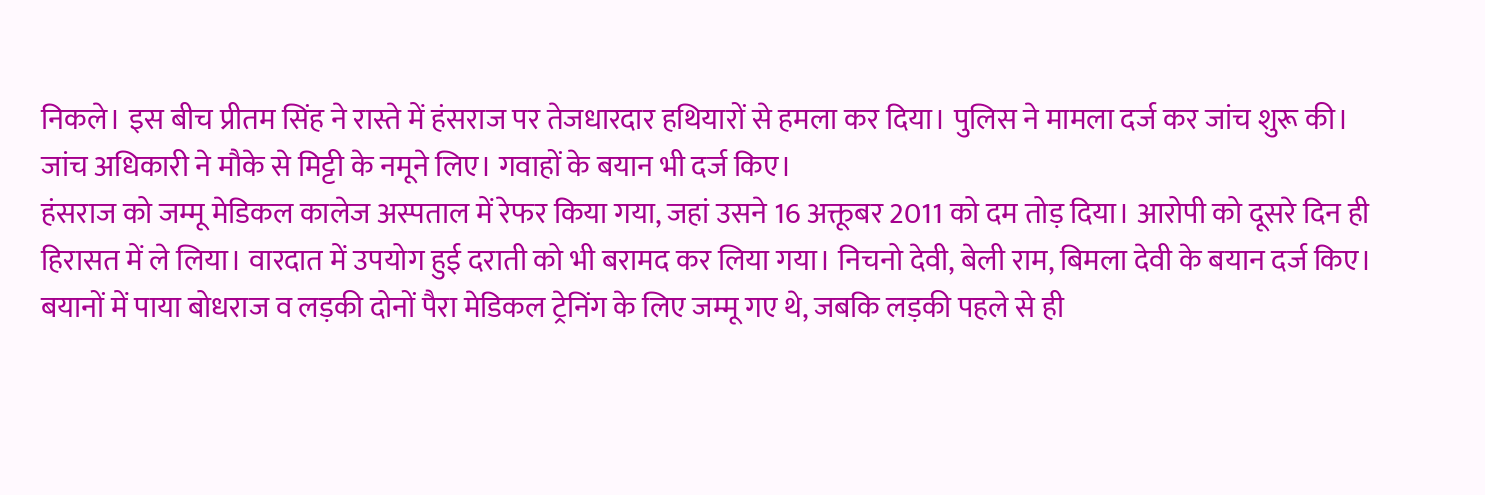निकले। इस बीच प्रीतम सिंह ने रास्ते में हंसराज पर तेजधारदार हथियारों से हमला कर दिया। पुलिस ने मामला दर्ज कर जांच शुरू की। जांच अधिकारी ने मौके से मिट्टी के नमूने लिए। गवाहों के बयान भी दर्ज किए।
हंसराज को जम्मू मेडिकल कालेज अस्पताल में रेफर किया गया, जहां उसने 16 अक्तूबर 2011 को दम तोड़ दिया। आरोपी को दूसरे दिन ही हिरासत में ले लिया। वारदात में उपयोग हुई दराती को भी बरामद कर लिया गया। निचनो देवी, बेली राम, बिमला देवी के बयान दर्ज किए। बयानों में पाया बोधराज व लड़की दोनों पैरा मेडिकल ट्रेनिंग के लिए जम्मू गए थे, जबकि लड़की पहले से ही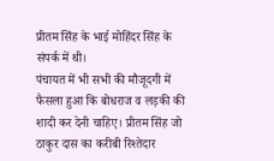प्रीतम सिंह के भाई मोहिंदर सिंह के संपर्क में थी।
पंचायत में भी सभी की मौजूदगी में फैसला हुआ कि बोधराज व लड़की की शादी कर देनी चाहिए। प्रीतम सिंह जो ठाकुर दास का करीबी रिश्तेदार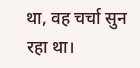था, वह चर्चा सुन रहा था।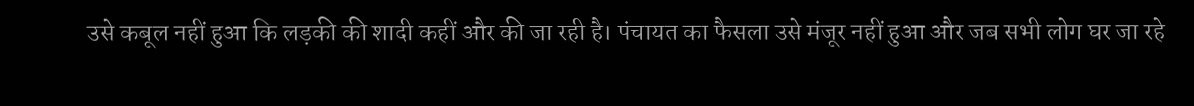उसे कबूल नहीं हुआ कि लड़की की शादी कहीं और की जा रही है। पंचायत का फैसला उसे मंजूर नहीं हुआ और जब सभी लोग घर जा रहे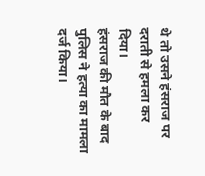थे तो उसने हंसराज पर दराती से हमला कर दिया।
हंसराज की मौत के बाद पुलिस ने हत्या का मामला दर्ज किया।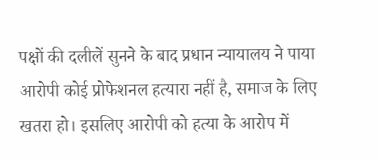पक्षों की दलीलें सुनने के बाद प्रधान न्यायालय ने पाया आरोपी कोई प्रोफेशनल हत्यारा नहीं है, समाज के लिए खतरा हो। इसलिए आरोपी को हत्या के आरोप में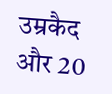उम्रकैद और 20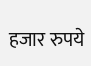हजार रुपये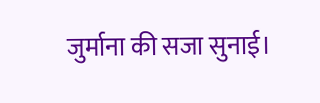जुर्माना की सजा सुनाई।